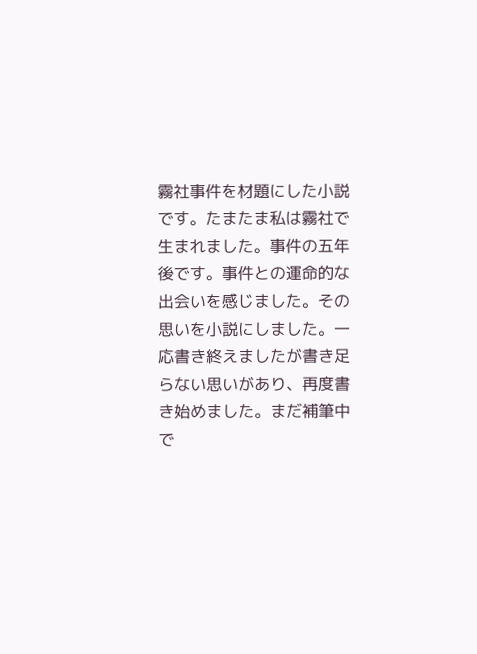霧社事件を材題にした小説です。たまたま私は霧社で生まれました。事件の五年後です。事件との運命的な出会いを感じました。その思いを小説にしました。一応書き終えましたが書き足らない思いがあり、再度書き始めました。まだ補筆中で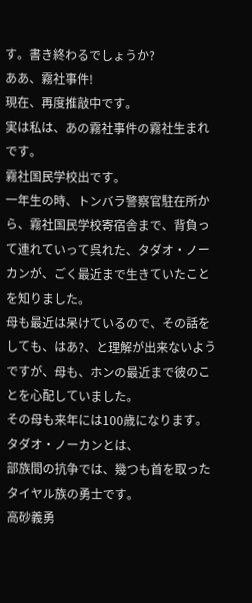す。書き終わるでしょうか?
ああ、霧社事件!
現在、再度推敲中です。
実は私は、あの霧社事件の霧社生まれです。
霧社国民学校出です。
一年生の時、トンバラ警察官駐在所から、霧社国民学校寄宿舎まで、背負って連れていって呉れた、タダオ・ノーカンが、ごく最近まで生きていたことを知りました。
母も最近は呆けているので、その話をしても、はあ?、と理解が出来ないようですが、母も、ホンの最近まで彼のことを心配していました。
その母も来年には100歳になります。
タダオ・ノーカンとは、
部族間の抗争では、幾つも首を取ったタイヤル族の勇士です。
高砂義勇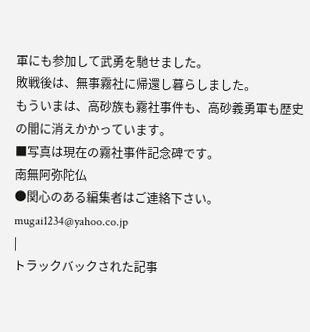軍にも参加して武勇を馳せました。
敗戦後は、無事霧社に帰還し暮らしました。
もういまは、高砂族も霧社事件も、高砂義勇軍も歴史の闇に消えかかっています。
■写真は現在の霧社事件記念碑です。
南無阿弥陀仏
●関心のある編集者はご連絡下さい。 mugai1234@yahoo.co.jp
|
トラックバックされた記事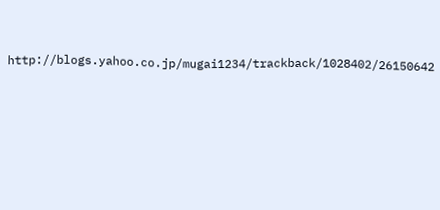http://blogs.yahoo.co.jp/mugai1234/trackback/1028402/26150642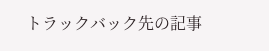トラックバック先の記事